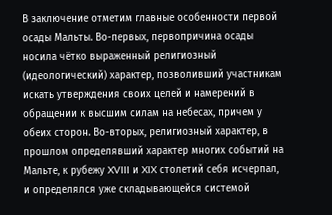В заключение отметим главные особенности первой осады Мальты. Во-первых, первопричина осады носила чётко выраженный религиозный (идеологический) характер, позволивший участникам искать утверждения своих целей и намерений в обращении к высшим силам на небесах, причем у обеих сторон. Во-вторых, религиозный характер, в прошлом определявший характер многих событий на Мальте, к рубежу XVIII и XIX столетий себя исчерпал, и определялся уже складывающейся системой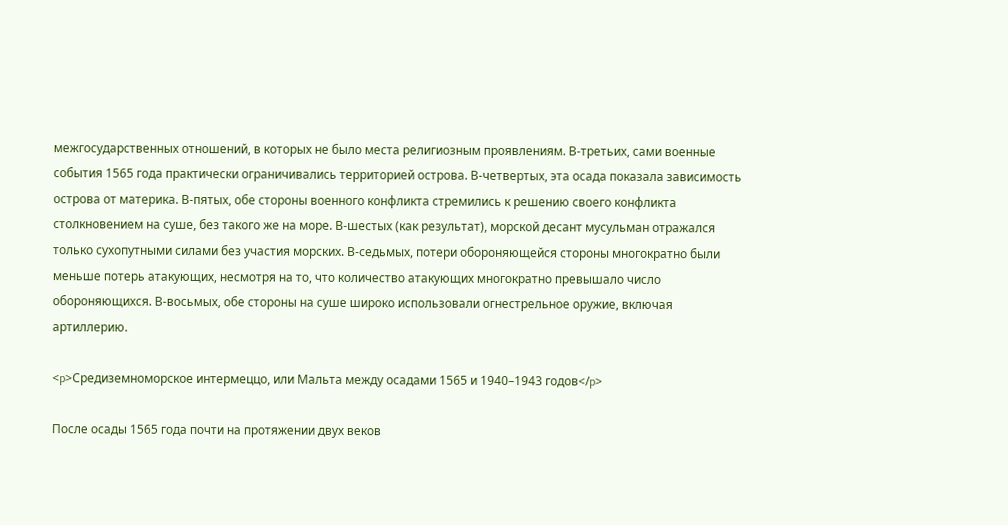межгосударственных отношений, в которых не было места религиозным проявлениям. В-третьих, сами военные события 1565 года практически ограничивались территорией острова. В-четвертых, эта осада показала зависимость острова от материка. В-пятых, обе стороны военного конфликта стремились к решению своего конфликта столкновением на суше, без такого же на море. В-шестых (как результат), морской десант мусульман отражался только сухопутными силами без участия морских. В-седьмых, потери обороняющейся стороны многократно были меньше потерь атакующих, несмотря на то, что количество атакующих многократно превышало число обороняющихся. В-восьмых, обе стороны на суше широко использовали огнестрельное оружие, включая артиллерию.

<p>Средиземноморское интермеццо, или Мальта между осадами 1565 и 1940–1943 годов</p>

После осады 1565 года почти на протяжении двух веков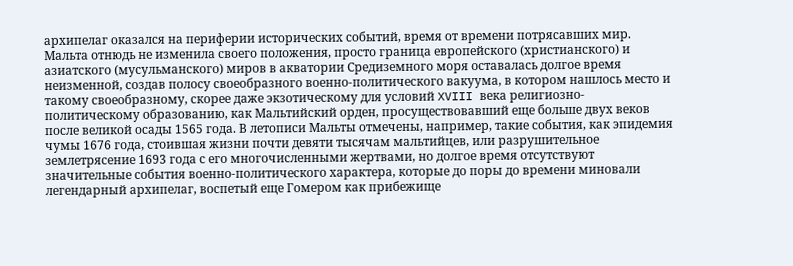архипелаг оказался на периферии исторических событий, время от времени потрясавших мир. Мальта отнюдь не изменила своего положения, просто граница европейского (христианского) и азиатского (мусульманского) миров в акватории Средиземного моря оставалась долгое время неизменной, создав полосу своеобразного военно-политического вакуума, в котором нашлось место и такому своеобразному, скорее даже экзотическому для условий XVIII века религиозно-политическому образованию, как Мальтийский орден, просуществовавший еще больше двух веков после великой осады 1565 года. В летописи Мальты отмечены, например, такие события, как эпидемия чумы 1676 года, стоившая жизни почти девяти тысячам мальтийцев, или разрушительное землетрясение 1693 года с его многочисленными жертвами, но долгое время отсутствуют значительные события военно-политического характера, которые до поры до времени миновали легендарный архипелаг, воспетый еще Гомером как прибежище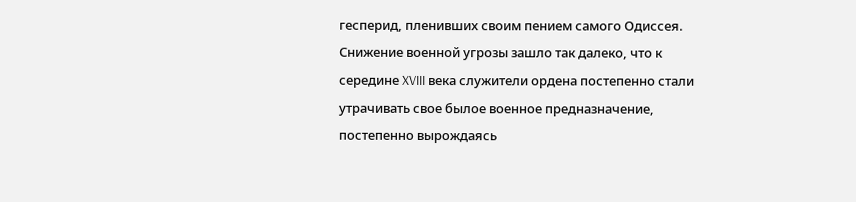гесперид, пленивших своим пением самого Одиссея. Снижение военной угрозы зашло так далеко, что к середине XVIII века служители ордена постепенно стали утрачивать свое былое военное предназначение, постепенно вырождаясь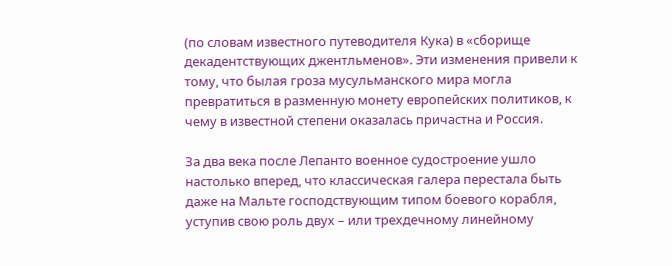(по словам известного путеводителя Кука) в «сборище декадентствующих джентльменов». Эти изменения привели к тому, что былая гроза мусульманского мира могла превратиться в разменную монету европейских политиков, к чему в известной степени оказалась причастна и Россия.

За два века после Лепанто военное судостроение ушло настолько вперед, что классическая галера перестала быть даже на Мальте господствующим типом боевого корабля, уступив свою роль двух – или трехдечному линейному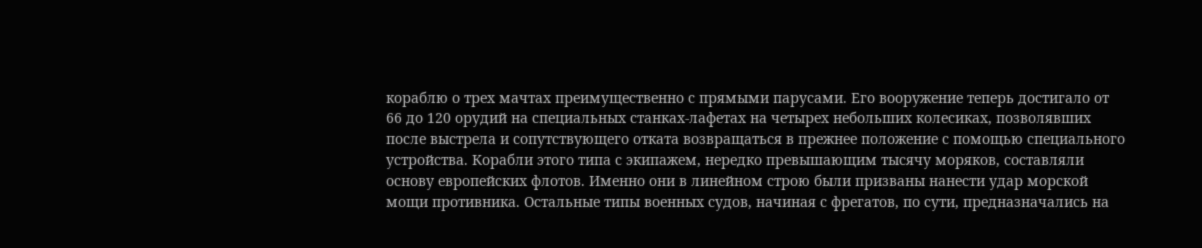кораблю о трех мачтах преимущественно с прямыми парусами. Его вооружение теперь достигало от 66 до 120 орудий на специальных станках-лафетах на четырех небольших колесиках, позволявших после выстрела и сопутствующего отката возвращаться в прежнее положение с помощью специального устройства. Корабли этого типа с экипажем, нередко превышающим тысячу моряков, составляли основу европейских флотов. Именно они в линейном строю были призваны нанести удар морской мощи противника. Остальные типы военных судов, начиная с фрегатов, по сути, предназначались на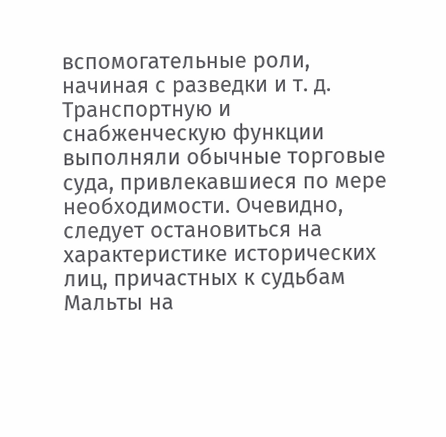вспомогательные роли, начиная с разведки и т. д. Транспортную и снабженческую функции выполняли обычные торговые суда, привлекавшиеся по мере необходимости. Очевидно, следует остановиться на характеристике исторических лиц, причастных к судьбам Мальты на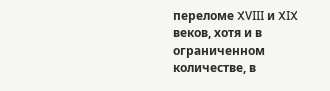переломе XVIII и XIX веков, хотя и в ограниченном количестве, в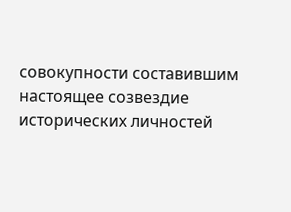совокупности составившим настоящее созвездие исторических личностей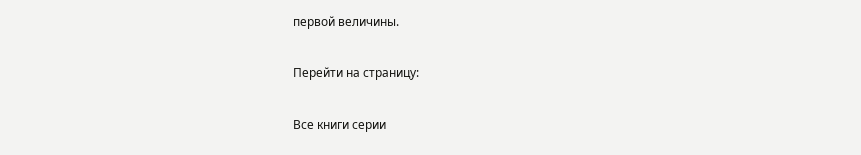первой величины.

Перейти на страницу:

Все книги серии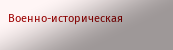Военно-историческая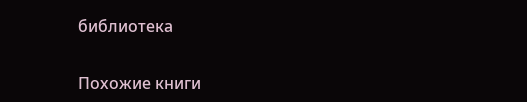библиотека

Похожие книги